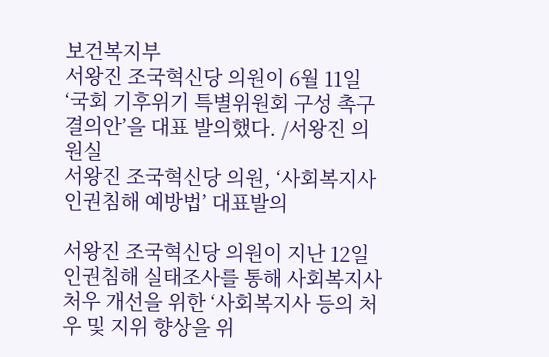보건복지부
서왕진 조국혁신당 의원이 6월 11일 ‘국회 기후위기 특별위원회 구성 촉구 결의안’을 대표 발의했다. /서왕진 의원실
서왕진 조국혁신당 의원, ‘사회복지사 인권침해 예방법’ 대표발의

서왕진 조국혁신당 의원이 지난 12일 인권침해 실태조사를 통해 사회복지사 처우 개선을 위한 ‘사회복지사 등의 처우 및 지위 향상을 위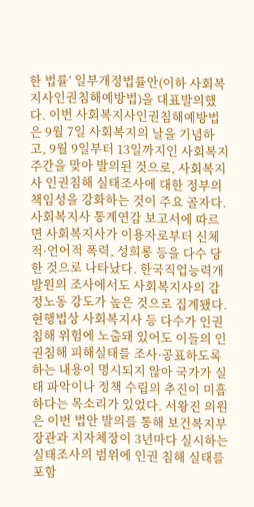한 법률’ 일부개정법률안(이하 사회복지사인권침해예방법)을 대표발의했다. 이번 사회복지사인권침해예방법은 9월 7일 사회복지의 날을 기념하고, 9월 9일부터 13일까지인 사회복지주간을 맞아 발의된 것으로, 사회복지사 인권침해 실태조사에 대한 정부의 책임성을 강화하는 것이 주요 골자다. 사회복지사 통계연감 보고서에 따르면 사회복지사가 이용자로부터 신체적·언어적 폭력, 성희롱 등을 다수 당한 것으로 나타났다. 한국직업능력개발원의 조사에서도 사회복지사의 감정노동 강도가 높은 것으로 집계됐다. 현행법상 사회복지사 등 다수가 인권침해 위험에 노출돼 있어도 이들의 인권침해 피해실태를 조사·공표하도록 하는 내용이 명시되지 않아 국가가 실태 파악이나 정책 수립의 추진이 미흡하다는 목소리가 있었다. 서왕진 의원은 이번 법안 발의를 통해 보건복지부 장관과 지자체장이 3년마다 실시하는 실태조사의 범위에 인권 침해 실태를 포함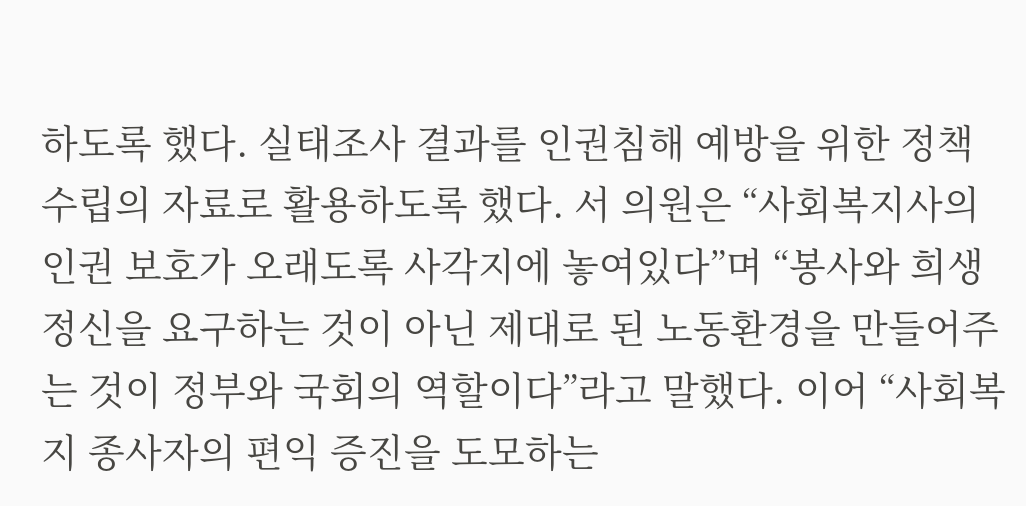하도록 했다. 실태조사 결과를 인권침해 예방을 위한 정책 수립의 자료로 활용하도록 했다. 서 의원은 “사회복지사의 인권 보호가 오래도록 사각지에 놓여있다”며 “봉사와 희생정신을 요구하는 것이 아닌 제대로 된 노동환경을 만들어주는 것이 정부와 국회의 역할이다”라고 말했다. 이어 “사회복지 종사자의 편익 증진을 도모하는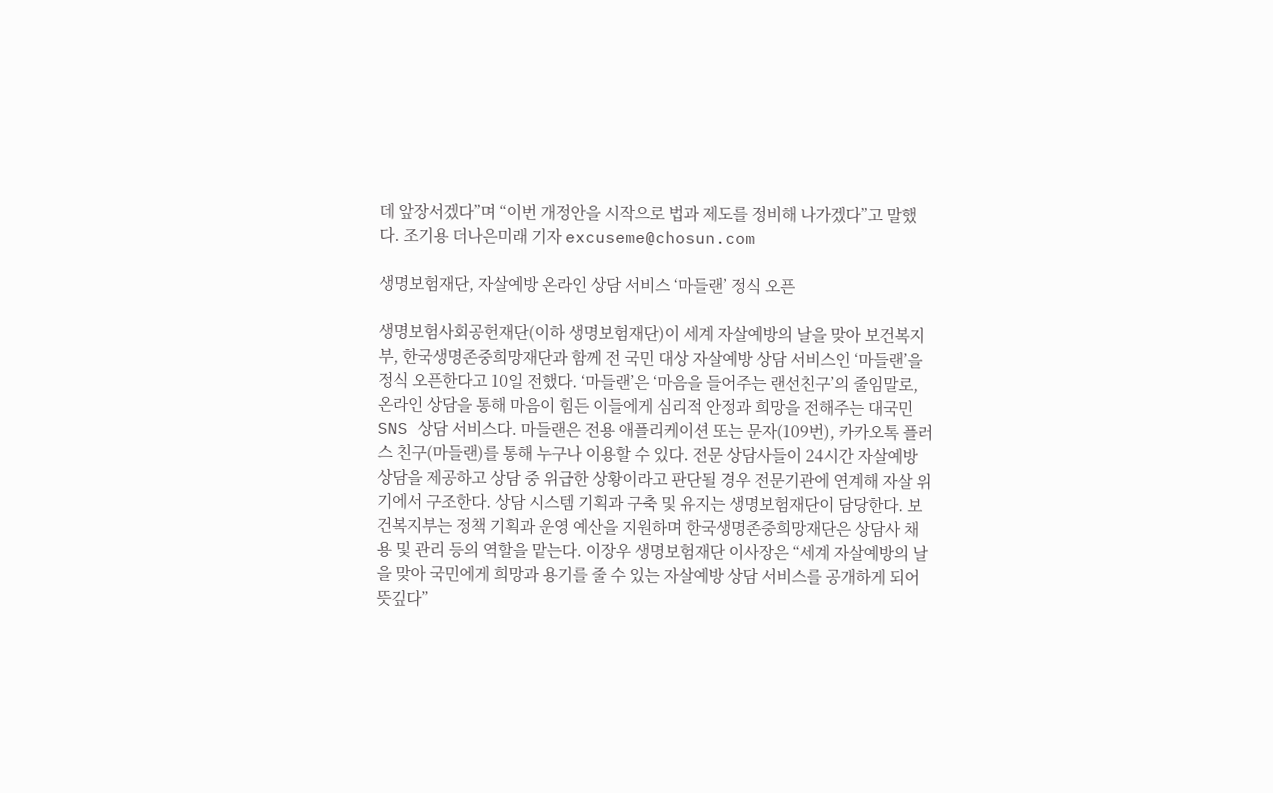데 앞장서겠다”며 “이번 개정안을 시작으로 법과 제도를 정비해 나가겠다”고 말했다. 조기용 더나은미래 기자 excuseme@chosun.com

생명보험재단, 자살예방 온라인 상담 서비스 ‘마들랜’ 정식 오픈

생명보험사회공헌재단(이하 생명보험재단)이 세계 자살예방의 날을 맞아 보건복지부, 한국생명존중희망재단과 함께 전 국민 대상 자살예방 상담 서비스인 ‘마들랜’을 정식 오픈한다고 10일 전했다. ‘마들랜’은 ‘마음을 들어주는 랜선친구’의 줄임말로, 온라인 상담을 통해 마음이 힘든 이들에게 심리적 안정과 희망을 전해주는 대국민 SNS 상담 서비스다. 마들랜은 전용 애플리케이션 또는 문자(109번), 카카오톡 플러스 친구(마들랜)를 통해 누구나 이용할 수 있다. 전문 상담사들이 24시간 자살예방 상담을 제공하고 상담 중 위급한 상황이라고 판단될 경우 전문기관에 연계해 자살 위기에서 구조한다. 상담 시스템 기획과 구축 및 유지는 생명보험재단이 담당한다. 보건복지부는 정책 기획과 운영 예산을 지원하며 한국생명존중희망재단은 상담사 채용 및 관리 등의 역할을 맡는다. 이장우 생명보험재단 이사장은 “세계 자살예방의 날을 맞아 국민에게 희망과 용기를 줄 수 있는 자살예방 상담 서비스를 공개하게 되어 뜻깊다”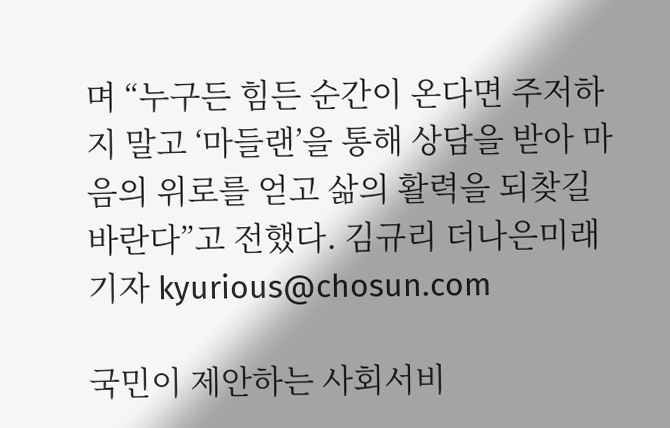며 “누구든 힘든 순간이 온다면 주저하지 말고 ‘마들랜’을 통해 상담을 받아 마음의 위로를 얻고 삶의 활력을 되찾길 바란다”고 전했다. 김규리 더나은미래 기자 kyurious@chosun.com

국민이 제안하는 사회서비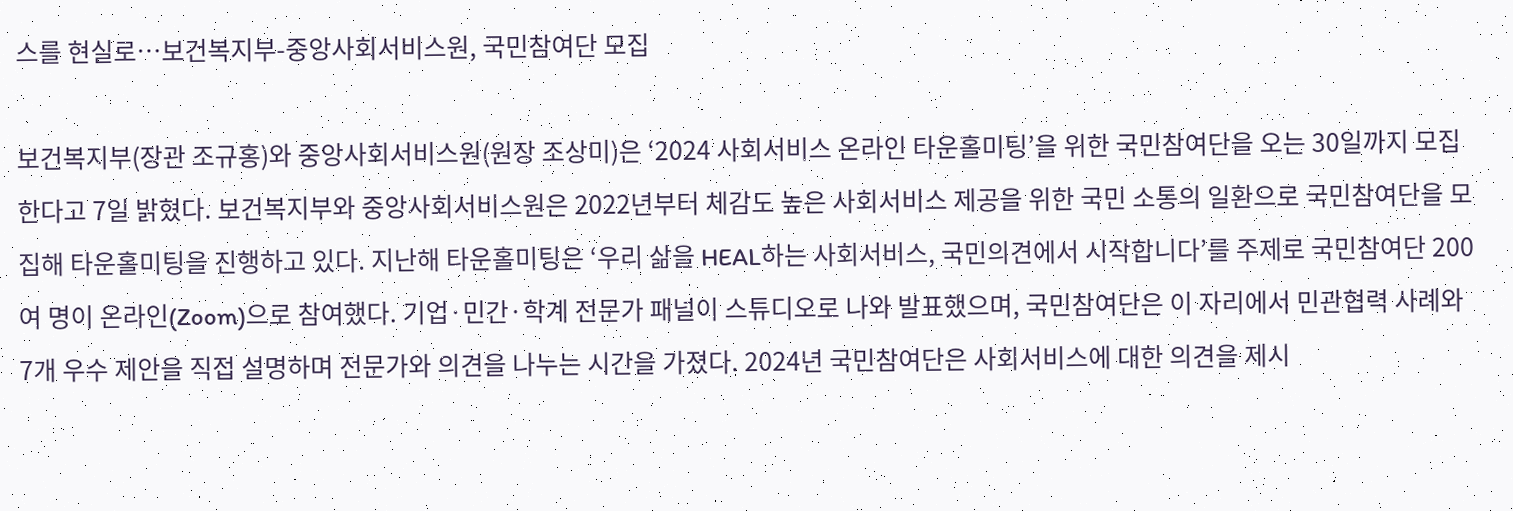스를 현실로…보건복지부-중앙사회서비스원, 국민참여단 모집

보건복지부(장관 조규홍)와 중앙사회서비스원(원장 조상미)은 ‘2024 사회서비스 온라인 타운홀미팅’을 위한 국민참여단을 오는 30일까지 모집한다고 7일 밝혔다. 보건복지부와 중앙사회서비스원은 2022년부터 체감도 높은 사회서비스 제공을 위한 국민 소통의 일환으로 국민참여단을 모집해 타운홀미팅을 진행하고 있다. 지난해 타운홀미팅은 ‘우리 삶을 HEAL하는 사회서비스, 국민의견에서 시작합니다’를 주제로 국민참여단 200여 명이 온라인(Zoom)으로 참여했다. 기업·민간·학계 전문가 패널이 스튜디오로 나와 발표했으며, 국민참여단은 이 자리에서 민관협력 사례와 7개 우수 제안을 직접 설명하며 전문가와 의견을 나누는 시간을 가졌다. 2024년 국민참여단은 사회서비스에 대한 의견을 제시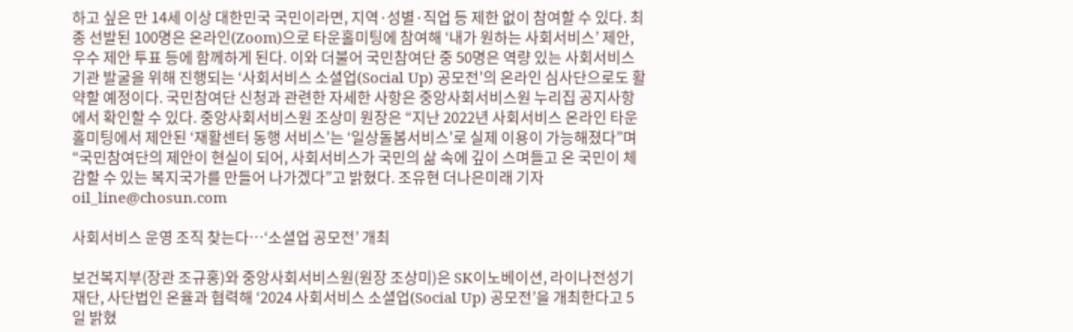하고 싶은 만 14세 이상 대한민국 국민이라면, 지역·성별·직업 등 제한 없이 참여할 수 있다. 최종 선발된 100명은 온라인(Zoom)으로 타운홀미팅에 참여해 ‘내가 원하는 사회서비스’ 제안, 우수 제안 투표 등에 함께하게 된다. 이와 더불어 국민참여단 중 50명은 역량 있는 사회서비스 기관 발굴을 위해 진행되는 ‘사회서비스 소셜업(Social Up) 공모전’의 온라인 심사단으로도 활약할 예정이다. 국민참여단 신청과 관련한 자세한 사항은 중앙사회서비스원 누리집 공지사항에서 확인할 수 있다. 중앙사회서비스원 조상미 원장은 “지난 2022년 사회서비스 온라인 타운홀미팅에서 제안된 ‘재활센터 동행 서비스’는 ‘일상돌봄서비스’로 실제 이용이 가능해졌다”며 “국민참여단의 제안이 현실이 되어, 사회서비스가 국민의 삶 속에 깊이 스며들고 온 국민이 체감할 수 있는 복지국가를 만들어 나가겠다”고 밝혔다. 조유현 더나은미래 기자 oil_line@chosun.com

사회서비스 운영 조직 찾는다…‘소셜업 공모전’ 개최

보건복지부(장관 조규홍)와 중앙사회서비스원(원장 조상미)은 SK이노베이션, 라이나전성기재단, 사단법인 온율과 협력해 ‘2024 사회서비스 소셜업(Social Up) 공모전’을 개최한다고 5일 밝혔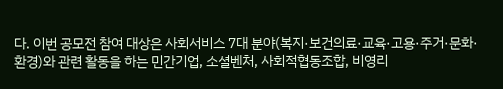다. 이번 공모전 참여 대상은 사회서비스 7대 분야(복지·보건의료·교육·고용·주거·문화·환경)와 관련 활동을 하는 민간기업, 소셜벤처, 사회적협동조합, 비영리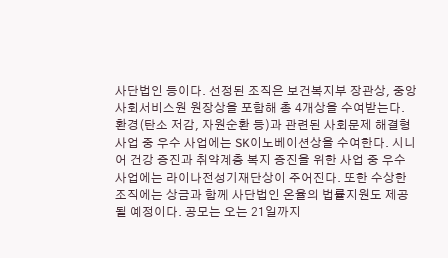사단법인 등이다. 선정된 조직은 보건복지부 장관상, 중앙사회서비스원 원장상을 포함해 총 4개상을 수여받는다. 환경(탄소 저감, 자원순환 등)과 관련된 사회문제 해결형 사업 중 우수 사업에는 SK이노베이션상을 수여한다. 시니어 건강 증진과 취약계층 복지 증진을 위한 사업 중 우수 사업에는 라이나전성기재단상이 주어진다. 또한 수상한 조직에는 상금과 함께 사단법인 온율의 법률지원도 제공될 예정이다. 공모는 오는 21일까지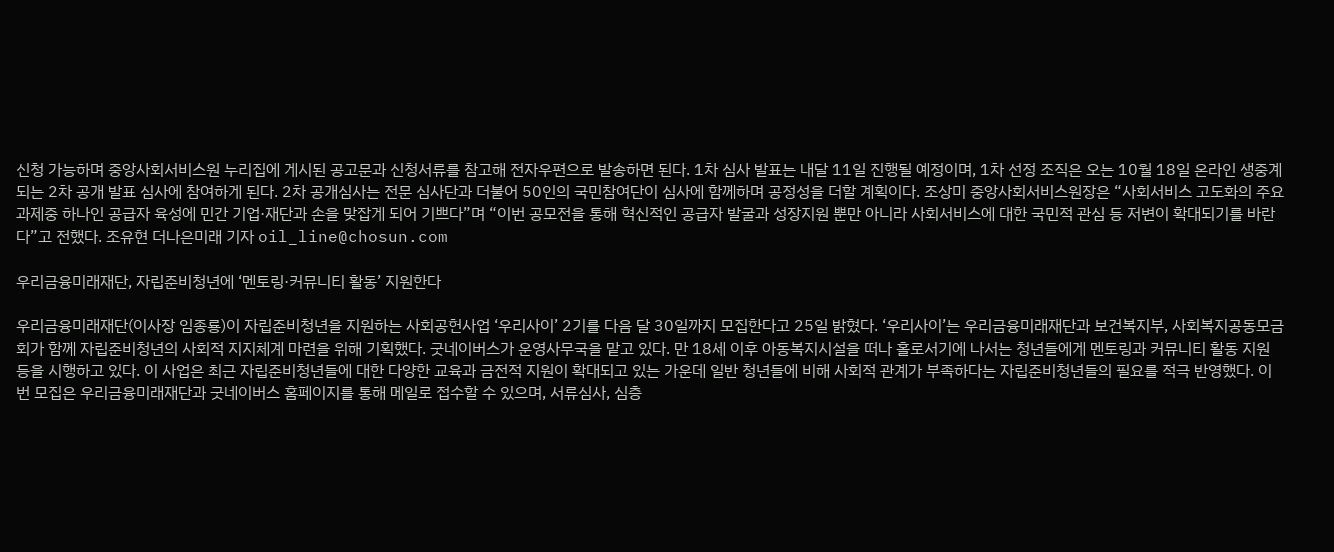신청 가능하며 중앙사회서비스원 누리집에 게시된 공고문과 신청서류를 참고해 전자우편으로 발송하면 된다. 1차 심사 발표는 내달 11일 진행될 예정이며, 1차 선정 조직은 오는 10월 18일 온라인 생중계되는 2차 공개 발표 심사에 참여하게 된다. 2차 공개심사는 전문 심사단과 더불어 50인의 국민참여단이 심사에 함께하며 공정성을 더할 계획이다. 조상미 중앙사회서비스원장은 “사회서비스 고도화의 주요 과제중 하나인 공급자 육성에 민간 기업·재단과 손을 맞잡게 되어 기쁘다”며 “이번 공모전을 통해 혁신적인 공급자 발굴과 성장지원 뿐만 아니라 사회서비스에 대한 국민적 관심 등 저변이 확대되기를 바란다”고 전했다. 조유현 더나은미래 기자 oil_line@chosun.com

우리금융미래재단, 자립준비청년에 ‘멘토링·커뮤니티 활동’ 지원한다

우리금융미래재단(이사장 임종룡)이 자립준비청년을 지원하는 사회공헌사업 ‘우리사이’ 2기를 다음 달 30일까지 모집한다고 25일 밝혔다. ‘우리사이’는 우리금융미래재단과 보건복지부, 사회복지공동모금회가 함께 자립준비청년의 사회적 지지체계 마련을 위해 기획했다. 굿네이버스가 운영사무국을 맡고 있다. 만 18세 이후 아동복지시설을 떠나 홀로서기에 나서는 청년들에게 멘토링과 커뮤니티 활동 지원 등을 시행하고 있다. 이 사업은 최근 자립준비청년들에 대한 다양한 교육과 금전적 지원이 확대되고 있는 가운데 일반 청년들에 비해 사회적 관계가 부족하다는 자립준비청년들의 필요를 적극 반영했다. 이번 모집은 우리금융미래재단과 굿네이버스 홈페이지를 통해 메일로 접수할 수 있으며, 서류심사, 심층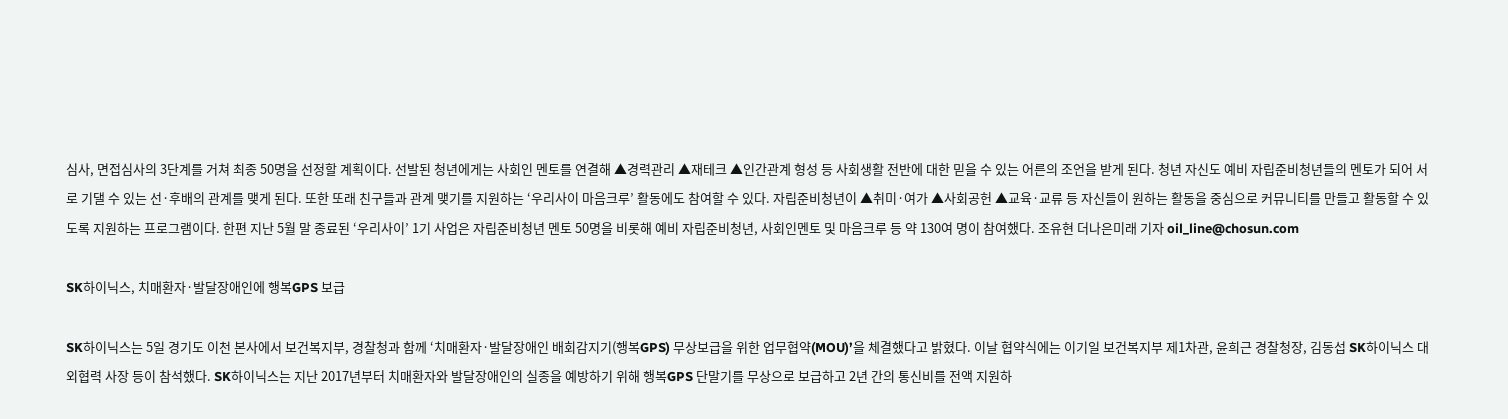심사, 면접심사의 3단계를 거쳐 최종 50명을 선정할 계획이다. 선발된 청년에게는 사회인 멘토를 연결해 ▲경력관리 ▲재테크 ▲인간관계 형성 등 사회생활 전반에 대한 믿을 수 있는 어른의 조언을 받게 된다. 청년 자신도 예비 자립준비청년들의 멘토가 되어 서로 기댈 수 있는 선·후배의 관계를 맺게 된다. 또한 또래 친구들과 관계 맺기를 지원하는 ‘우리사이 마음크루’ 활동에도 참여할 수 있다. 자립준비청년이 ▲취미·여가 ▲사회공헌 ▲교육·교류 등 자신들이 원하는 활동을 중심으로 커뮤니티를 만들고 활동할 수 있도록 지원하는 프로그램이다. 한편 지난 5월 말 종료된 ‘우리사이’ 1기 사업은 자립준비청년 멘토 50명을 비롯해 예비 자립준비청년, 사회인멘토 및 마음크루 등 약 130여 명이 참여했다. 조유현 더나은미래 기자 oil_line@chosun.com

SK하이닉스, 치매환자·발달장애인에 행복GPS 보급

SK하이닉스는 5일 경기도 이천 본사에서 보건복지부, 경찰청과 함께 ‘치매환자·발달장애인 배회감지기(행복GPS) 무상보급을 위한 업무협약(MOU)’을 체결했다고 밝혔다. 이날 협약식에는 이기일 보건복지부 제1차관, 윤희근 경찰청장, 김동섭 SK하이닉스 대외협력 사장 등이 참석했다. SK하이닉스는 지난 2017년부터 치매환자와 발달장애인의 실종을 예방하기 위해 행복GPS 단말기를 무상으로 보급하고 2년 간의 통신비를 전액 지원하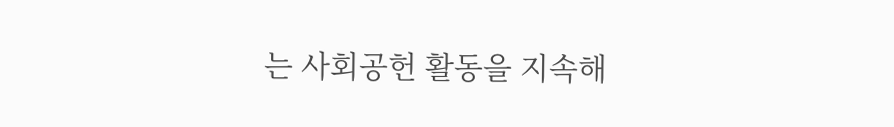는 사회공헌 활동을 지속해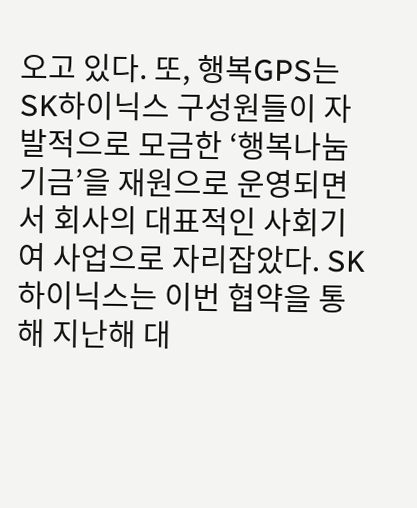오고 있다. 또, 행복GPS는 SK하이닉스 구성원들이 자발적으로 모금한 ‘행복나눔기금’을 재원으로 운영되면서 회사의 대표적인 사회기여 사업으로 자리잡았다. SK하이닉스는 이번 협약을 통해 지난해 대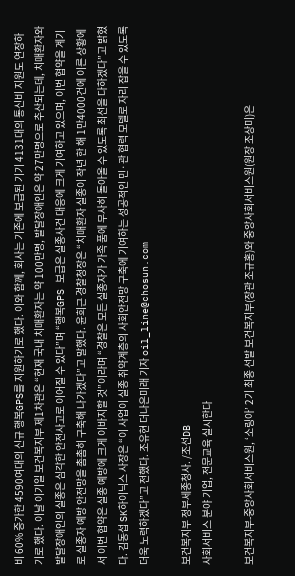비 60% 증가한 4590여대의 신규 행복GPS를 지원하기로 했다. 이와 함께, 회사는 기존에 보급된 기기 4131대의 통신비 지원도 연장하기로 했다. 이날 이기일 보건복지부 제1차관은 “현재 국내 치매환자는 약 100만명, 발달장애인은 약 27만명으로 추산되는데, 치매환자와 발달장애인의 실종은 심각한 안전사고로 이어질 수 있다”며 “행복GPS 보급은 실종사건 대응에 크게 기여하고 있으며, 이번 협약을 계기로 실종자 예방 안전망을 촘촘히 구축해 나가겠다”고 말했다. 윤희근 경찰청장은 “치매환자 실종이 작년 한 해 1만4000건에 이른 상황에서 이번 협약은 실종 예방에 크게 이바지할 것”이라며 “경찰은 모든 실종자가 가족 품에 무사히 돌아올 수 있도록 최선을 다하겠다”고 밝혔다. 김동섭 SK하이닉스 사장은 “이 사업이 실종 취약계층의 사회안전망 구축에 기여하는 성공적인 민·관 협력 모델로 자리 잡을 수 있도록 더욱 노력하겠다”고 전했다. 조유현 더나은미래 기자 oil_line@chosun.com

보건복지부 정부세종청사. /조선DB
사회서비스 분야 기업, 전문교육 실시한다

보건복지부-중앙사회서비스원, ‘소링아’ 2기 최종 선발 보건복지부(장관 조규홍)와 중앙사회서비스원(원장 조상미)은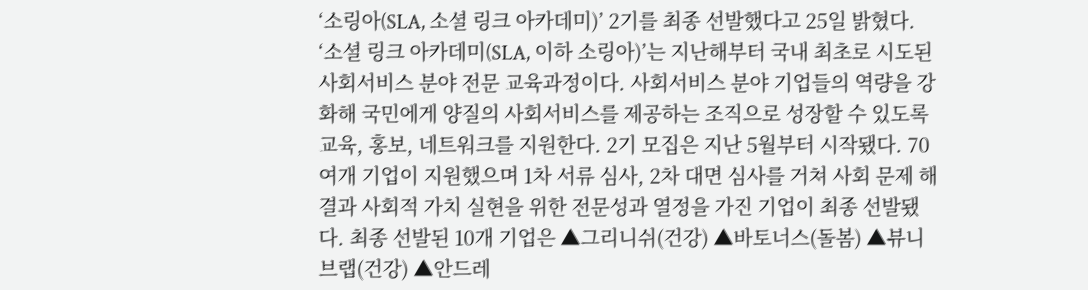‘소링아(SLA, 소셜 링크 아카데미)’ 2기를 최종 선발했다고 25일 밝혔다. ‘소셜 링크 아카데미(SLA, 이하 소링아)’는 지난해부터 국내 최초로 시도된 사회서비스 분야 전문 교육과정이다. 사회서비스 분야 기업들의 역량을 강화해 국민에게 양질의 사회서비스를 제공하는 조직으로 성장할 수 있도록 교육, 홍보, 네트워크를 지원한다. 2기 모집은 지난 5월부터 시작됐다. 70여개 기업이 지원했으며 1차 서류 심사, 2차 대면 심사를 거쳐 사회 문제 해결과 사회적 가치 실현을 위한 전문성과 열정을 가진 기업이 최종 선발됐다. 최종 선발된 10개 기업은 ▲그리니쉬(건강) ▲바토너스(돌봄) ▲뷰니브랩(건강) ▲안드레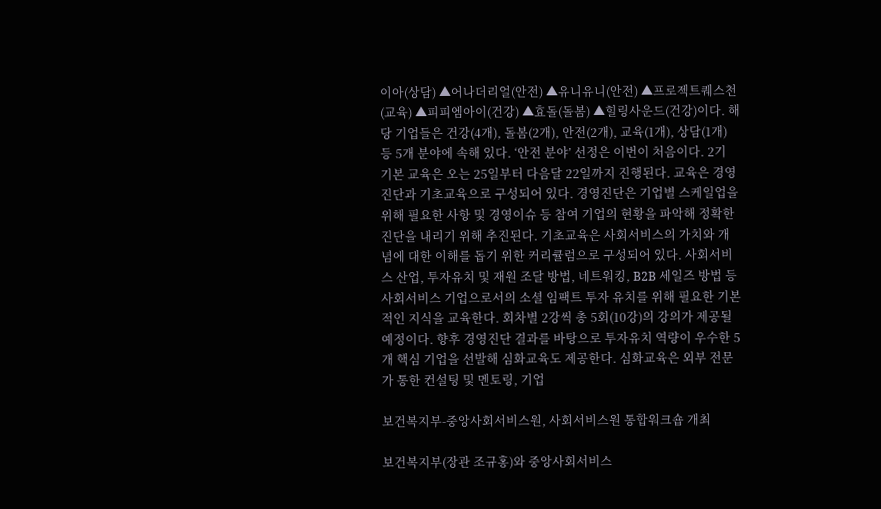이아(상담) ▲어나더리얼(안전) ▲유니유니(안전) ▲프로젝트퀘스천(교육) ▲피피엠아이(건강) ▲효돌(돌봄) ▲힐링사운드(건강)이다. 해당 기업들은 건강(4개), 돌봄(2개), 안전(2개), 교육(1개), 상담(1개) 등 5개 분야에 속해 있다. ‘안전 분야’ 선정은 이번이 처음이다. 2기 기본 교육은 오는 25일부터 다음달 22일까지 진행된다. 교육은 경영진단과 기초교육으로 구성되어 있다. 경영진단은 기업별 스케일업을 위해 필요한 사항 및 경영이슈 등 참여 기업의 현황을 파악해 정확한 진단을 내리기 위해 추진된다. 기초교육은 사회서비스의 가치와 개념에 대한 이해를 돕기 위한 커리큘럼으로 구성되어 있다. 사회서비스 산업, 투자유치 및 재원 조달 방법, 네트워킹, B2B 세일즈 방법 등 사회서비스 기업으로서의 소셜 임팩트 투자 유치를 위해 필요한 기본적인 지식을 교육한다. 회차별 2강씩 총 5회(10강)의 강의가 제공될 예정이다. 향후 경영진단 결과를 바탕으로 투자유치 역량이 우수한 5개 핵심 기업을 선발해 심화교육도 제공한다. 심화교육은 외부 전문가 통한 컨설팅 및 멘토링, 기업

보건복지부-중앙사회서비스원, 사회서비스원 통합워크숍 개최

보건복지부(장관 조규홍)와 중앙사회서비스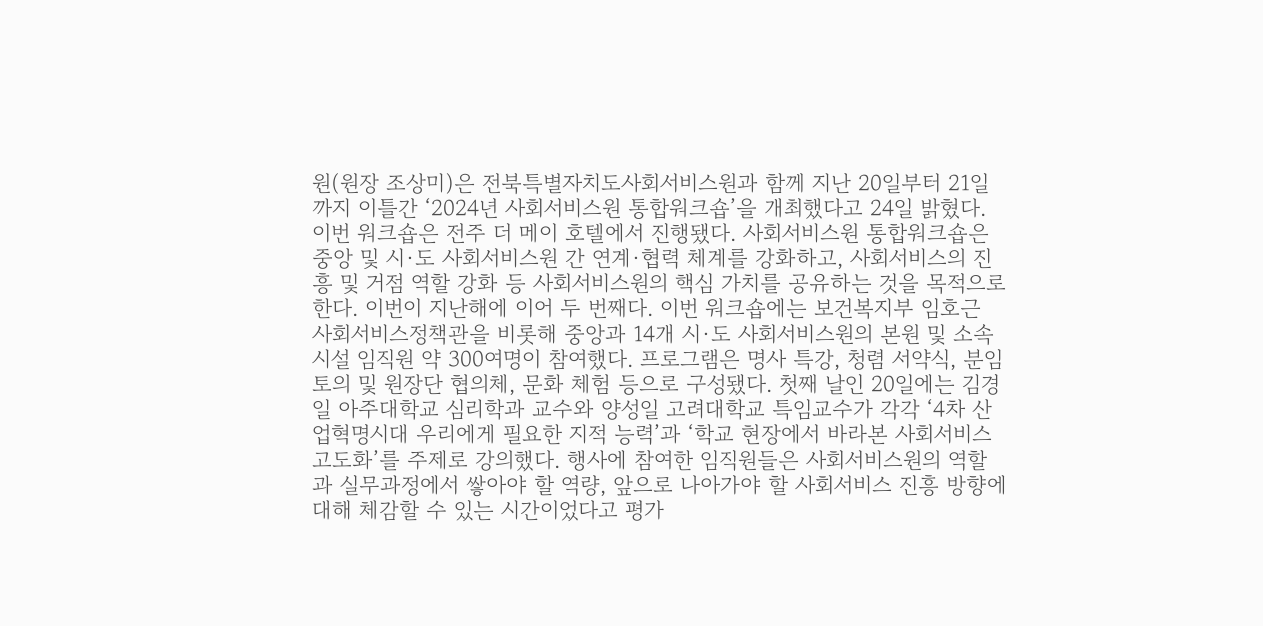원(원장 조상미)은 전북특별자치도사회서비스원과 함께 지난 20일부터 21일까지 이틀간 ‘2024년 사회서비스원 통합워크숍’을 개최했다고 24일 밝혔다. 이번 워크숍은 전주 더 메이 호텔에서 진행됐다. 사회서비스원 통합워크숍은 중앙 및 시·도 사회서비스원 간 연계·협력 체계를 강화하고, 사회서비스의 진흥 및 거점 역할 강화 등 사회서비스원의 핵심 가치를 공유하는 것을 목적으로 한다. 이번이 지난해에 이어 두 번째다. 이번 워크숍에는 보건복지부 임호근 사회서비스정책관을 비롯해 중앙과 14개 시·도 사회서비스원의 본원 및 소속시설 임직원 약 300여명이 참여했다. 프로그램은 명사 특강, 청렴 서약식, 분임 토의 및 원장단 협의체, 문화 체험 등으로 구성됐다. 첫째 날인 20일에는 김경일 아주대학교 심리학과 교수와 양성일 고려대학교 특임교수가 각각 ‘4차 산업혁명시대 우리에게 필요한 지적 능력’과 ‘학교 현장에서 바라본 사회서비스 고도화’를 주제로 강의했다. 행사에 참여한 임직원들은 사회서비스원의 역할과 실무과정에서 쌓아야 할 역량, 앞으로 나아가야 할 사회서비스 진흥 방향에 대해 체감할 수 있는 시간이었다고 평가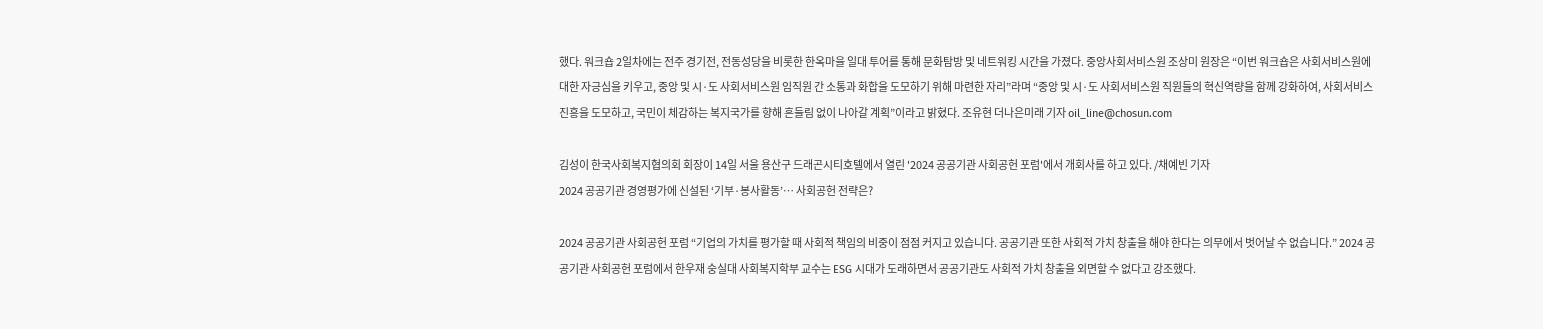했다. 워크숍 2일차에는 전주 경기전, 전동성당을 비롯한 한옥마을 일대 투어를 통해 문화탐방 및 네트워킹 시간을 가졌다. 중앙사회서비스원 조상미 원장은 “이번 워크숍은 사회서비스원에 대한 자긍심을 키우고, 중앙 및 시·도 사회서비스원 임직원 간 소통과 화합을 도모하기 위해 마련한 자리”라며 “중앙 및 시·도 사회서비스원 직원들의 혁신역량을 함께 강화하여, 사회서비스 진흥을 도모하고, 국민이 체감하는 복지국가를 향해 흔들림 없이 나아갈 계획”이라고 밝혔다. 조유현 더나은미래 기자 oil_line@chosun.com

김성이 한국사회복지협의회 회장이 14일 서울 용산구 드래곤시티호텔에서 열린 '2024 공공기관 사회공헌 포럼'에서 개회사를 하고 있다. /채예빈 기자
2024 공공기관 경영평가에 신설된 ‘기부·봉사활동’… 사회공헌 전략은?

2024 공공기관 사회공헌 포럼 “기업의 가치를 평가할 때 사회적 책임의 비중이 점점 커지고 있습니다. 공공기관 또한 사회적 가치 창출을 해야 한다는 의무에서 벗어날 수 없습니다.” 2024 공공기관 사회공헌 포럼에서 한우재 숭실대 사회복지학부 교수는 ESG 시대가 도래하면서 공공기관도 사회적 가치 창출을 외면할 수 없다고 강조했다.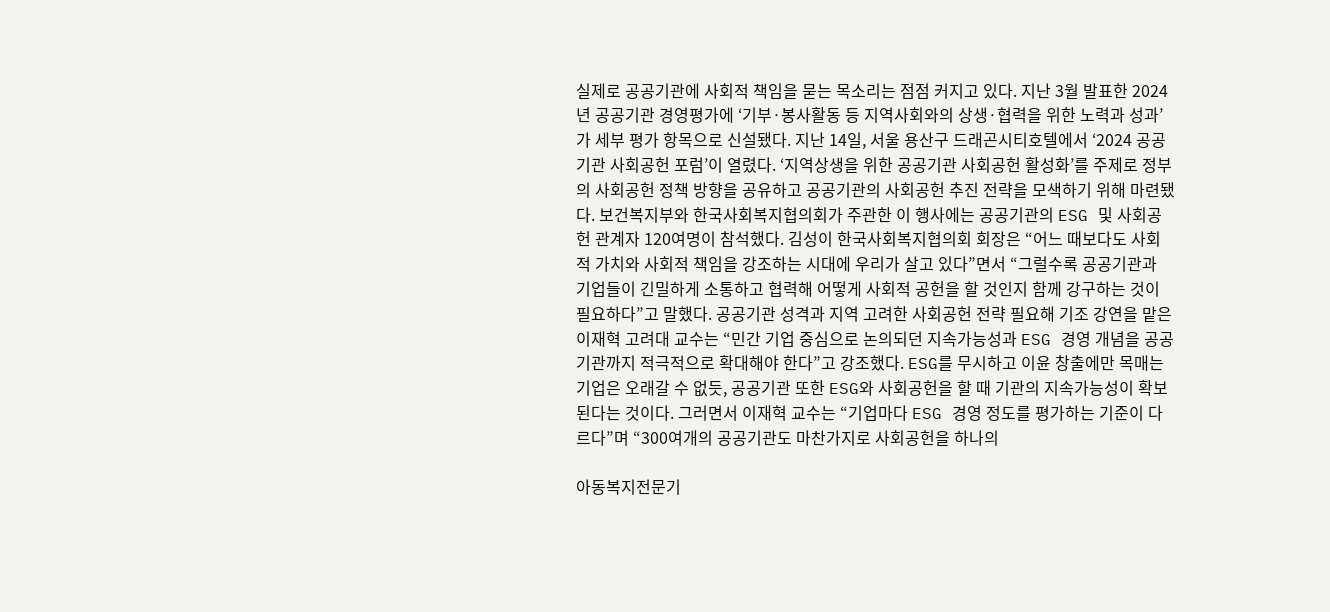실제로 공공기관에 사회적 책임을 묻는 목소리는 점점 커지고 있다. 지난 3월 발표한 2024년 공공기관 경영평가에 ‘기부·봉사활동 등 지역사회와의 상생·협력을 위한 노력과 성과’가 세부 평가 항목으로 신설됐다. 지난 14일, 서울 용산구 드래곤시티호텔에서 ‘2024 공공기관 사회공헌 포럼’이 열렸다. ‘지역상생을 위한 공공기관 사회공헌 활성화’를 주제로 정부의 사회공헌 정책 방향을 공유하고 공공기관의 사회공헌 추진 전략을 모색하기 위해 마련됐다. 보건복지부와 한국사회복지협의회가 주관한 이 행사에는 공공기관의 ESG 및 사회공헌 관계자 120여명이 참석했다. 김성이 한국사회복지협의회 회장은 “어느 때보다도 사회적 가치와 사회적 책임을 강조하는 시대에 우리가 살고 있다”면서 “그럴수록 공공기관과 기업들이 긴밀하게 소통하고 협력해 어떻게 사회적 공헌을 할 것인지 함께 강구하는 것이 필요하다”고 말했다. 공공기관 성격과 지역 고려한 사회공헌 전략 필요해 기조 강연을 맡은 이재혁 고려대 교수는 “민간 기업 중심으로 논의되던 지속가능성과 ESG 경영 개념을 공공기관까지 적극적으로 확대해야 한다”고 강조했다. ESG를 무시하고 이윤 창출에만 목매는 기업은 오래갈 수 없듯, 공공기관 또한 ESG와 사회공헌을 할 때 기관의 지속가능성이 확보된다는 것이다. 그러면서 이재혁 교수는 “기업마다 ESG 경영 정도를 평가하는 기준이 다르다”며 “300여개의 공공기관도 마찬가지로 사회공헌을 하나의

아동복지전문기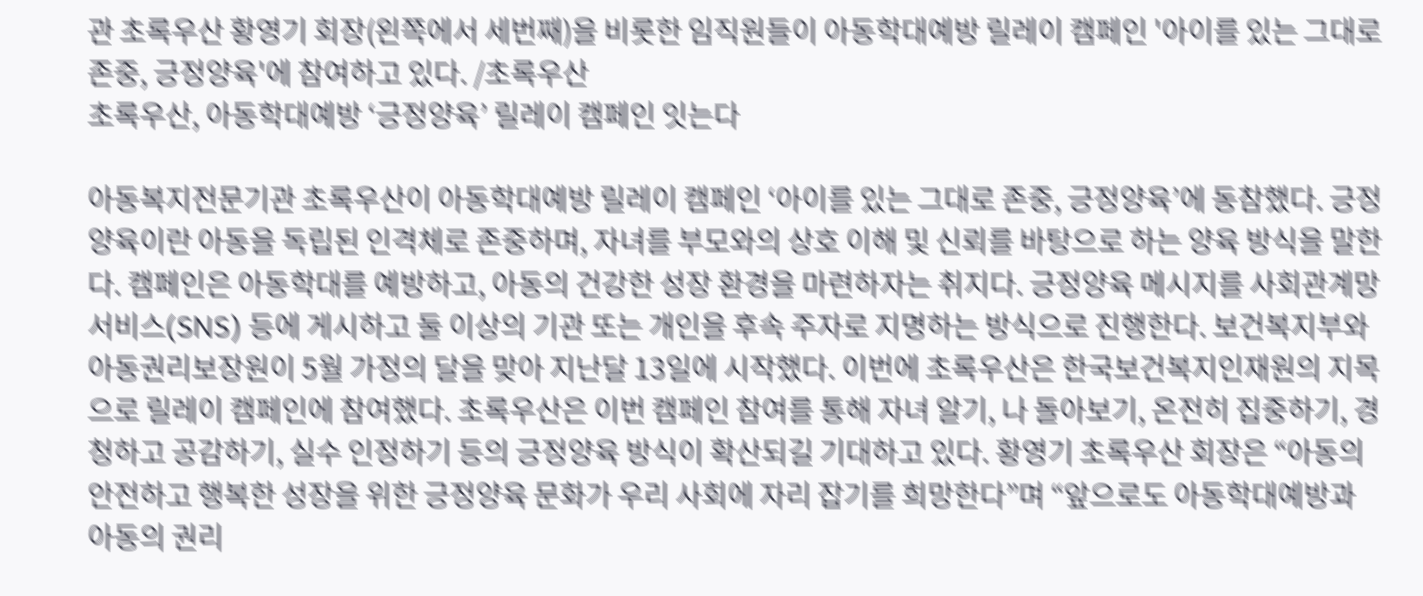관 초록우산 황영기 회장(왼쪽에서 세번째)을 비롯한 임직원들이 아동학대예방 릴레이 캠페인 '아이를 있는 그대로 존중, 긍정양육'에 참여하고 있다. /초록우산
초록우산, 아동학대예방 ‘긍정양육’ 릴레이 캠페인 잇는다

아동복지전문기관 초록우산이 아동학대예방 릴레이 캠페인 ‘아이를 있는 그대로 존중, 긍정양육’에 동참했다. 긍정양육이란 아동을 독립된 인격체로 존중하며, 자녀를 부모와의 상호 이해 및 신뢰를 바탕으로 하는 양육 방식을 말한다. 캠페인은 아동학대를 예방하고, 아동의 건강한 성장 환경을 마련하자는 취지다. 긍정양육 메시지를 사회관계망서비스(SNS) 등에 게시하고 둘 이상의 기관 또는 개인을 후속 주자로 지명하는 방식으로 진행한다. 보건복지부와 아동권리보장원이 5월 가정의 달을 맞아 지난달 13일에 시작했다. 이번에 초록우산은 한국보건복지인재원의 지목으로 릴레이 캠페인에 참여했다. 초록우산은 이번 캠페인 참여를 통해 자녀 알기, 나 돌아보기, 온전히 집중하기, 경청하고 공감하기, 실수 인정하기 등의 긍정양육 방식이 확산되길 기대하고 있다. 황영기 초록우산 회장은 “아동의 안전하고 행복한 성장을 위한 긍정양육 문화가 우리 사회에 자리 잡기를 희망한다”며 “앞으로도 아동학대예방과 아동의 권리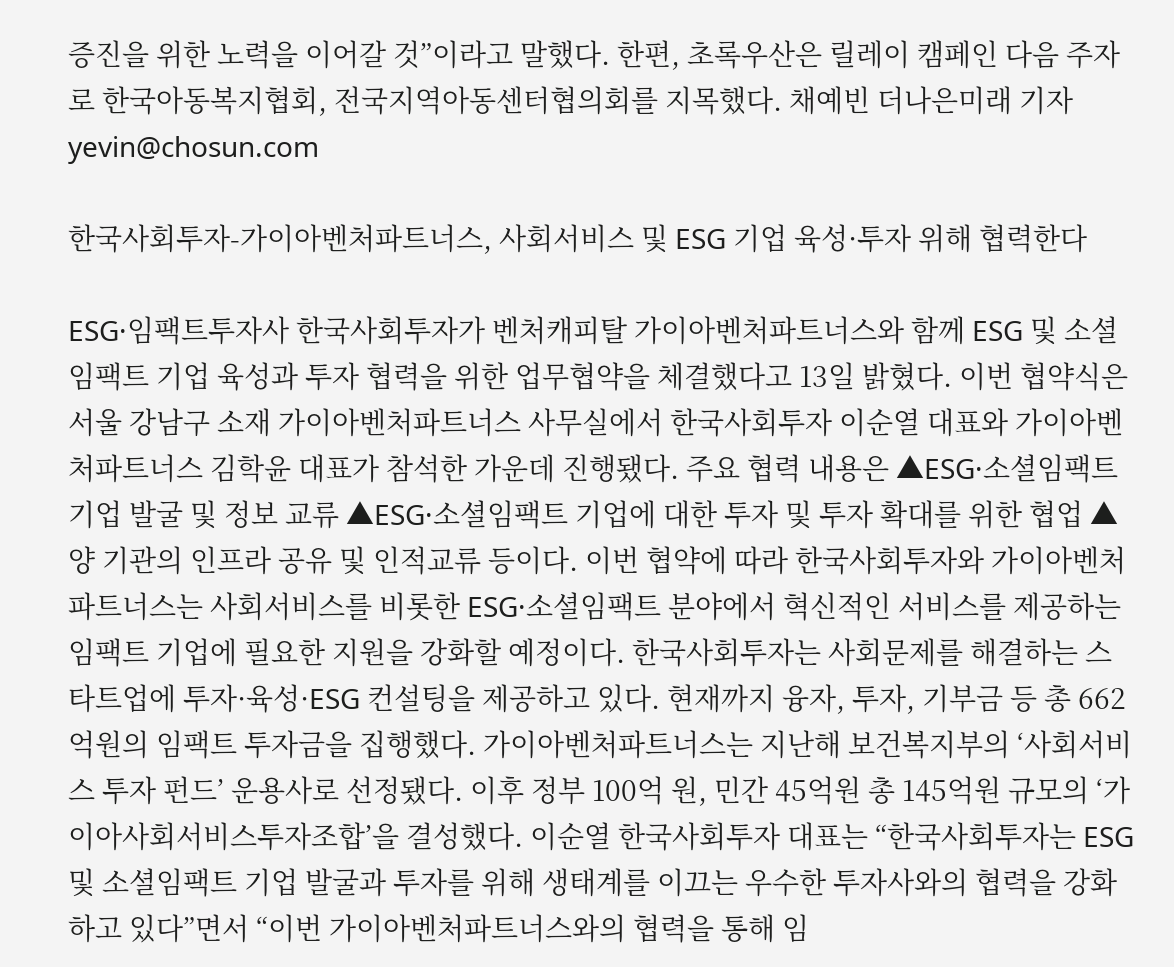증진을 위한 노력을 이어갈 것”이라고 말했다. 한편, 초록우산은 릴레이 캠페인 다음 주자로 한국아동복지협회, 전국지역아동센터협의회를 지목했다. 채예빈 더나은미래 기자 yevin@chosun.com

한국사회투자-가이아벤처파트너스, 사회서비스 및 ESG 기업 육성·투자 위해 협력한다

ESG·임팩트투자사 한국사회투자가 벤처캐피탈 가이아벤처파트너스와 함께 ESG 및 소셜임팩트 기업 육성과 투자 협력을 위한 업무협약을 체결했다고 13일 밝혔다. 이번 협약식은 서울 강남구 소재 가이아벤처파트너스 사무실에서 한국사회투자 이순열 대표와 가이아벤처파트너스 김학윤 대표가 참석한 가운데 진행됐다. 주요 협력 내용은 ▲ESG·소셜임팩트 기업 발굴 및 정보 교류 ▲ESG·소셜임팩트 기업에 대한 투자 및 투자 확대를 위한 협업 ▲양 기관의 인프라 공유 및 인적교류 등이다. 이번 협약에 따라 한국사회투자와 가이아벤처파트너스는 사회서비스를 비롯한 ESG·소셜임팩트 분야에서 혁신적인 서비스를 제공하는 임팩트 기업에 필요한 지원을 강화할 예정이다. 한국사회투자는 사회문제를 해결하는 스타트업에 투자·육성·ESG 컨설팅을 제공하고 있다. 현재까지 융자, 투자, 기부금 등 총 662억원의 임팩트 투자금을 집행했다. 가이아벤처파트너스는 지난해 보건복지부의 ‘사회서비스 투자 펀드’ 운용사로 선정됐다. 이후 정부 100억 원, 민간 45억원 총 145억원 규모의 ‘가이아사회서비스투자조합’을 결성했다. 이순열 한국사회투자 대표는 “한국사회투자는 ESG 및 소셜임팩트 기업 발굴과 투자를 위해 생태계를 이끄는 우수한 투자사와의 협력을 강화하고 있다”면서 “이번 가이아벤처파트너스와의 협력을 통해 임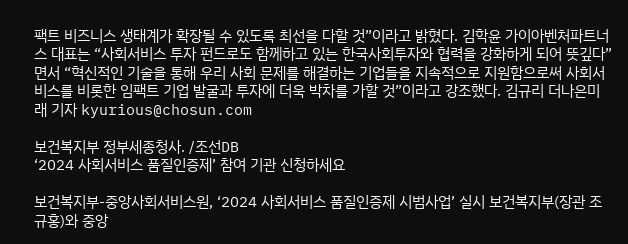팩트 비즈니스 생태계가 확장될 수 있도록 최선을 다할 것”이라고 밝혔다. 김학윤 가이아벤처파트너스 대표는 “사회서비스 투자 펀드로도 함께하고 있는 한국사회투자와 협력을 강화하게 되어 뜻깊다”면서 “혁신적인 기술을 통해 우리 사회 문제를 해결하는 기업들을 지속적으로 지원함으로써 사회서비스를 비롯한 임팩트 기업 발굴과 투자에 더욱 박차를 가할 것”이라고 강조했다. 김규리 더나은미래 기자 kyurious@chosun.com

보건복지부 정부세종청사. /조선DB
‘2024 사회서비스 품질인증제’ 참여 기관 신청하세요

보건복지부-중앙사회서비스원, ‘2024 사회서비스 품질인증제 시범사업’ 실시 보건복지부(장관 조규홍)와 중앙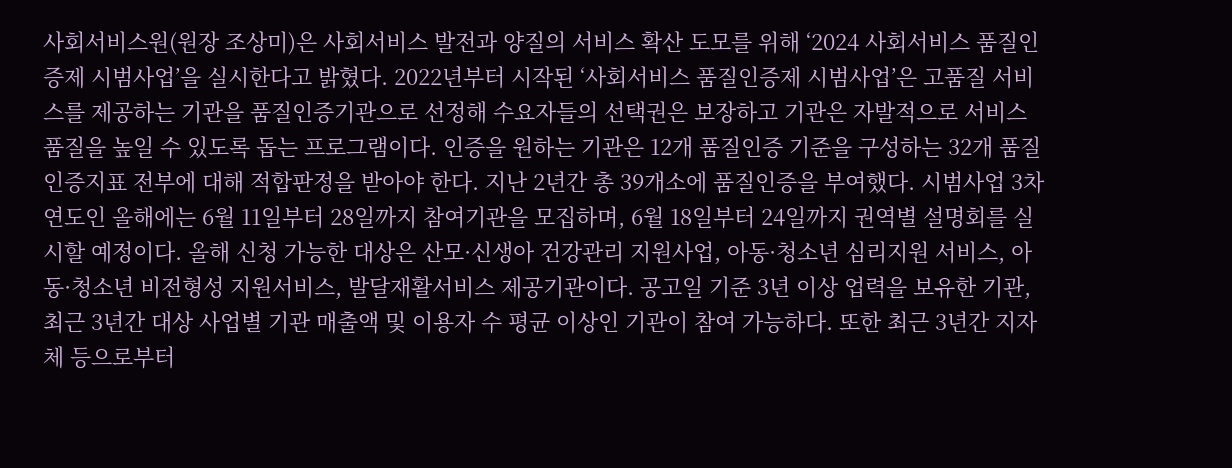사회서비스원(원장 조상미)은 사회서비스 발전과 양질의 서비스 확산 도모를 위해 ‘2024 사회서비스 품질인증제 시범사업’을 실시한다고 밝혔다. 2022년부터 시작된 ‘사회서비스 품질인증제 시범사업’은 고품질 서비스를 제공하는 기관을 품질인증기관으로 선정해 수요자들의 선택권은 보장하고 기관은 자발적으로 서비스 품질을 높일 수 있도록 돕는 프로그램이다. 인증을 원하는 기관은 12개 품질인증 기준을 구성하는 32개 품질인증지표 전부에 대해 적합판정을 받아야 한다. 지난 2년간 총 39개소에 품질인증을 부여했다. 시범사업 3차 연도인 올해에는 6월 11일부터 28일까지 참여기관을 모집하며, 6월 18일부터 24일까지 권역별 설명회를 실시할 예정이다. 올해 신청 가능한 대상은 산모·신생아 건강관리 지원사업, 아동·청소년 심리지원 서비스, 아동·청소년 비전형성 지원서비스, 발달재활서비스 제공기관이다. 공고일 기준 3년 이상 업력을 보유한 기관, 최근 3년간 대상 사업별 기관 매출액 및 이용자 수 평균 이상인 기관이 참여 가능하다. 또한 최근 3년간 지자체 등으로부터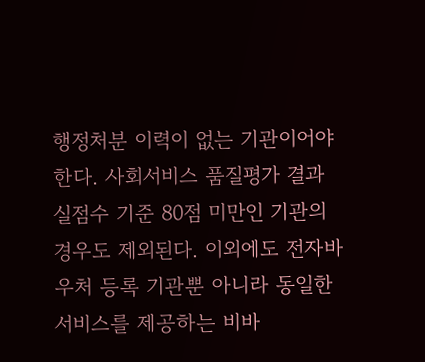행정처분 이력이 없는 기관이어야 한다. 사회서비스 품질평가 결과 실점수 기준 80점 미만인 기관의 경우도 제외된다. 이외에도 전자바우처 등록 기관뿐 아니라 동일한 서비스를 제공하는 비바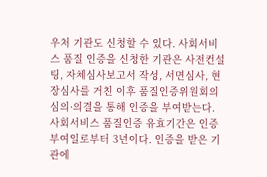우처 기관도 신청할 수 있다. 사회서비스 품질 인증을 신청한 기관은 사전컨설팅, 자체심사보고서 작성, 서면심사, 현장심사를 거친 이후 품질인증위원회의 심의·의결을 통해 인증을 부여받는다. 사회서비스 품질인증 유효기간은 인증 부여일로부터 3년이다. 인증을 받은 기관에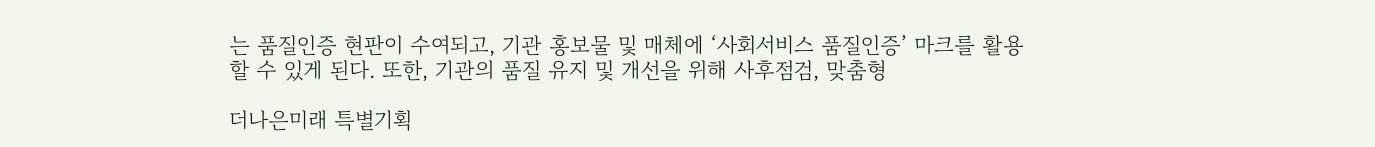는 품질인증 현판이 수여되고, 기관 홍보물 및 매체에 ‘사회서비스 품질인증’ 마크를 활용할 수 있게 된다. 또한, 기관의 품질 유지 및 개선을 위해 사후점검, 맞춤형

더나은미래 특별기획